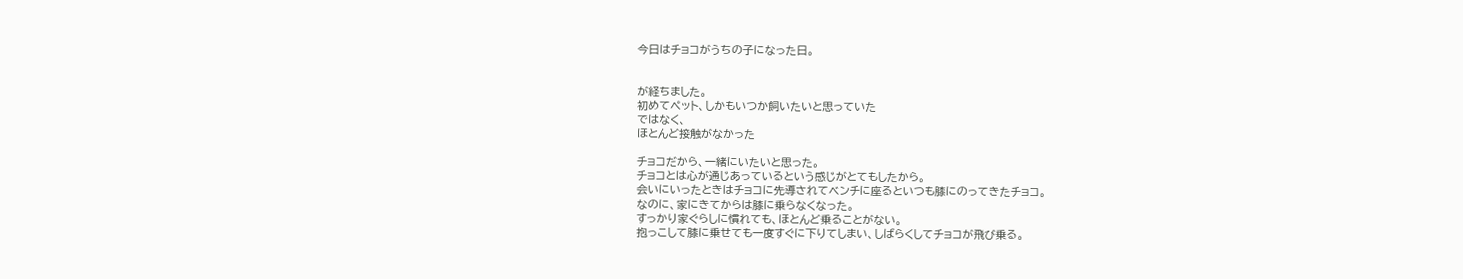今日はチョコがうちの子になった日。


が経ちました。
初めてペット、しかもいつか飼いたいと思っていた
ではなく、
ほとんど接触がなかった

チョコだから、一緒にいたいと思った。
チョコとは心が通じあっているという感じがとてもしたから。
会いにいったときはチョコに先導されてベンチに座るといつも膝にのってきたチョコ。
なのに、家にきてからは膝に乗らなくなった。
すっかり家ぐらしに慣れても、ほとんど乗ることがない。
抱っこして膝に乗せても一度すぐに下りてしまい、しばらくしてチョコが飛び乗る。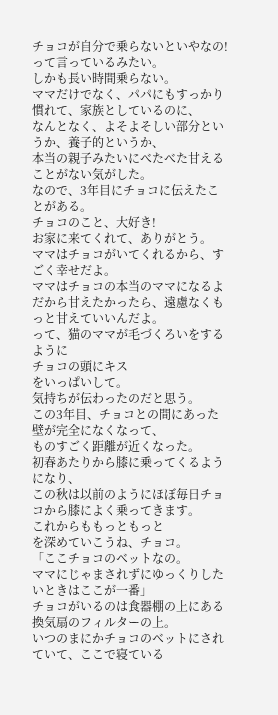チョコが自分で乗らないといやなの!って言っているみたい。
しかも長い時間乗らない。
ママだけでなく、パパにもすっかり慣れて、家族としているのに、
なんとなく、よそよそしい部分というか、養子的というか、
本当の親子みたいにべたべた甘えることがない気がした。
なので、3年目にチョコに伝えたことがある。
チョコのこと、大好き!
お家に来てくれて、ありがとう。
ママはチョコがいてくれるから、すごく幸せだよ。
ママはチョコの本当のママになるよ
だから甘えたかったら、遠慮なくもっと甘えていいんだよ。
って、猫のママが毛づくろいをするように
チョコの頭にキス
をいっぱいして。
気持ちが伝わったのだと思う。
この3年目、チョコとの間にあった壁が完全になくなって、
ものすごく距離が近くなった。
初春あたりから膝に乗ってくるようになり、
この秋は以前のようにほぼ毎日チョコから膝によく乗ってきます。
これからももっともっと
を深めていこうね、チョコ。
「ここチョコのベットなの。
ママにじゃまされずにゆっくりしたいときはここが一番」
チョコがいるのは食器棚の上にある換気扇のフィルターの上。
いつのまにかチョコのベットにされていて、ここで寝ている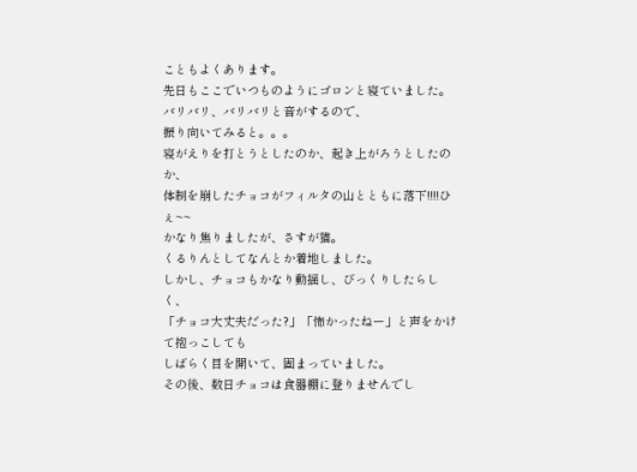こともよくあります。
先日もここでいつものようにゴロンと寝ていました。
バリバリ、バリバリと音がするので、
振り向いてみると。。。
寝がえりを打とうとしたのか、起き上がろうとしたのか、
体制を崩したチョコがフィルタの山とともに落下!!!!ひぇ~~
かなり焦りましたが、さすが猫。
くるりんとしてなんとか着地しました。
しかし、チョコもかなり動揺し、びっくりしたらしく、
「チョコ大丈夫だった?」「怖かったねー」と声をかけて抱っこしても
しばらく目を開いて、固まっていました。
その後、数日チョコは食器棚に登りませんでし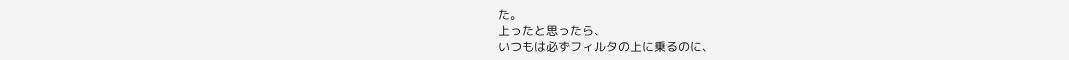た。
上ったと思ったら、
いつもは必ずフィルタの上に乗るのに、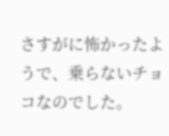さすがに怖かったようで、乗らないチョコなのでした。